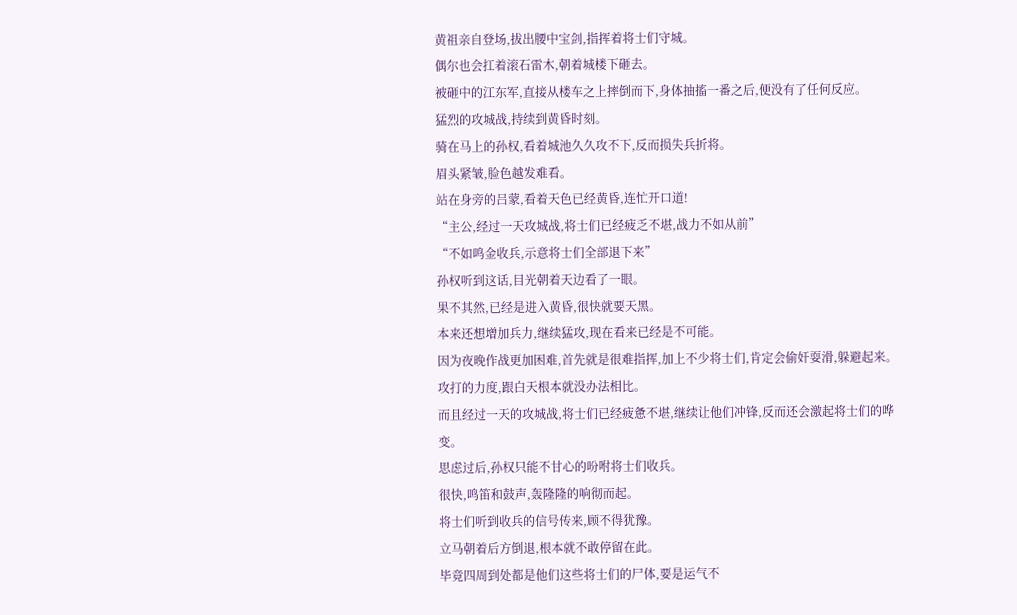黄祖亲自登场,拔出腰中宝剑,指挥着将士们守城。
偶尔也会扛着滚石雷木,朝着城楼下砸去。
被砸中的江东军,直接从楼车之上摔倒而下,身体抽搐一番之后,便没有了任何反应。
猛烈的攻城战,持续到黄昏时刻。
骑在马上的孙权,看着城池久久攻不下,反而损失兵折将。
眉头紧皱,脸色越发难看。
站在身旁的吕蒙,看着天色已经黄昏,连忙开口道!
“主公,经过一天攻城战,将士们已经疲乏不堪,战力不如从前”
“不如鸣金收兵,示意将士们全部退下来”
孙权听到这话,目光朝着天边看了一眼。
果不其然,已经是进入黄昏,很快就要天黑。
本来还想增加兵力,继续猛攻,现在看来已经是不可能。
因为夜晚作战更加困难,首先就是很难指挥,加上不少将士们,肯定会偷奸耍滑,躲避起来。
攻打的力度,跟白天根本就没办法相比。
而且经过一天的攻城战,将士们已经疲惫不堪,继续让他们冲锋,反而还会激起将士们的哗变。
思虑过后,孙权只能不甘心的吩咐将士们收兵。
很快,鸣笛和鼓声,轰隆隆的响彻而起。
将士们听到收兵的信号传来,顾不得犹豫。
立马朝着后方倒退,根本就不敢停留在此。
毕竟四周到处都是他们这些将士们的尸体,要是运气不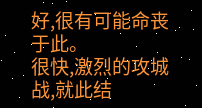好,很有可能命丧于此。
很快,激烈的攻城战,就此结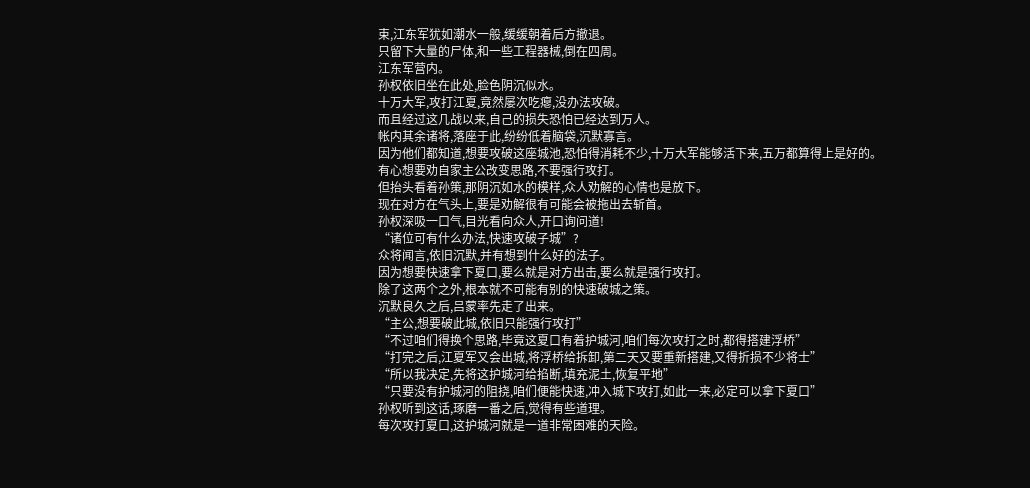束,江东军犹如潮水一般,缓缓朝着后方撤退。
只留下大量的尸体,和一些工程器械,倒在四周。
江东军营内。
孙权依旧坐在此处,脸色阴沉似水。
十万大军,攻打江夏,竟然屡次吃瘪,没办法攻破。
而且经过这几战以来,自己的损失恐怕已经达到万人。
帐内其余诸将,落座于此,纷纷低着脑袋,沉默寡言。
因为他们都知道,想要攻破这座城池,恐怕得消耗不少,十万大军能够活下来,五万都算得上是好的。
有心想要劝自家主公改变思路,不要强行攻打。
但抬头看着孙策,那阴沉如水的模样,众人劝解的心情也是放下。
现在对方在气头上,要是劝解很有可能会被拖出去斩首。
孙权深吸一口气,目光看向众人,开口询问道!
“诸位可有什么办法,快速攻破子城”?
众将闻言,依旧沉默,并有想到什么好的法子。
因为想要快速拿下夏口,要么就是对方出击,要么就是强行攻打。
除了这两个之外,根本就不可能有别的快速破城之策。
沉默良久之后,吕蒙率先走了出来。
“主公,想要破此城,依旧只能强行攻打”
“不过咱们得换个思路,毕竟这夏口有着护城河,咱们每次攻打之时,都得搭建浮桥”
“打完之后,江夏军又会出城,将浮桥给拆卸,第二天又要重新搭建,又得折损不少将士”
“所以我决定,先将这护城河给掐断,填充泥土,恢复平地”
“只要没有护城河的阻挠,咱们便能快速,冲入城下攻打,如此一来,必定可以拿下夏口”
孙权听到这话,琢磨一番之后,觉得有些道理。
每次攻打夏口,这护城河就是一道非常困难的天险。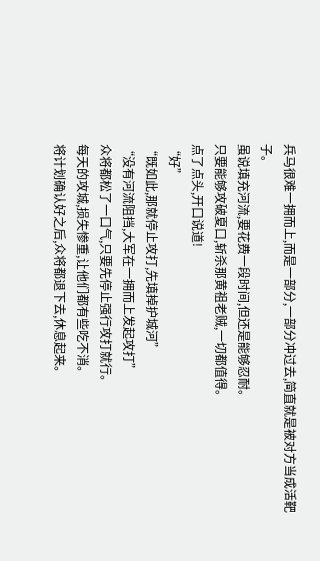兵马很难一拥而上,而是一部分,一部分冲过去,简直就是被对方当成活靶子。
虽说填充河流,要花费一段时间,但还是能够忍耐。
只要能够攻破夏口,斩杀那黄祖老贼,一切都值得。
点了点头,开口说道!
“好”
“既如此,那就停止攻打,先填掉护城河”
“没有河流阻挡,大军在一拥而上发起攻打”
众将都松了一口气,只要先停止强行攻打就行。
每天的攻城,损失惨重,让他们都有些吃不消。
将计划确认好之后,众将都退下去,休息起来。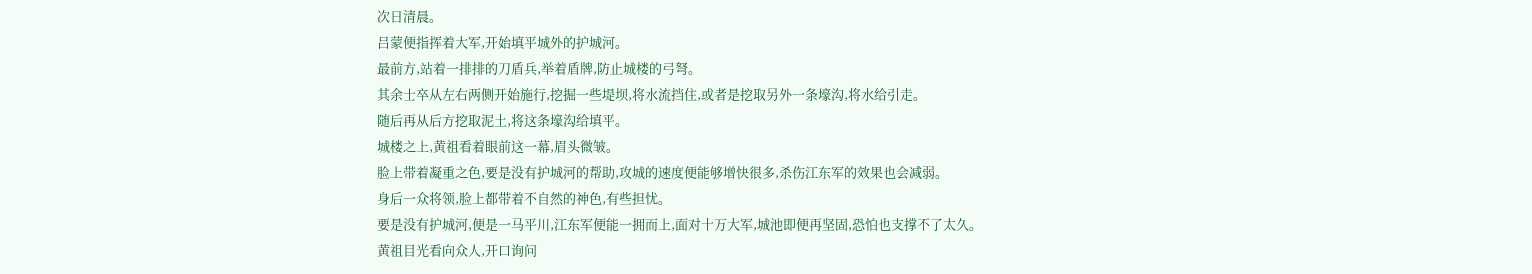次日清晨。
吕蒙便指挥着大军,开始填平城外的护城河。
最前方,站着一排排的刀盾兵,举着盾牌,防止城楼的弓弩。
其余士卒从左右两侧开始施行,挖掘一些堤坝,将水流挡住,或者是挖取另外一条壕沟,将水给引走。
随后再从后方挖取泥土,将这条壕沟给填平。
城楼之上,黄祖看着眼前这一幕,眉头微皱。
脸上带着凝重之色,要是没有护城河的帮助,攻城的速度便能够增快很多,杀伤江东军的效果也会减弱。
身后一众将领,脸上都带着不自然的神色,有些担忧。
要是没有护城河,便是一马平川,江东军便能一拥而上,面对十万大军,城池即便再坚固,恐怕也支撑不了太久。
黄祖目光看向众人,开口询问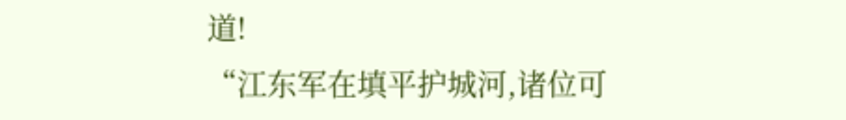道!
“江东军在填平护城河,诸位可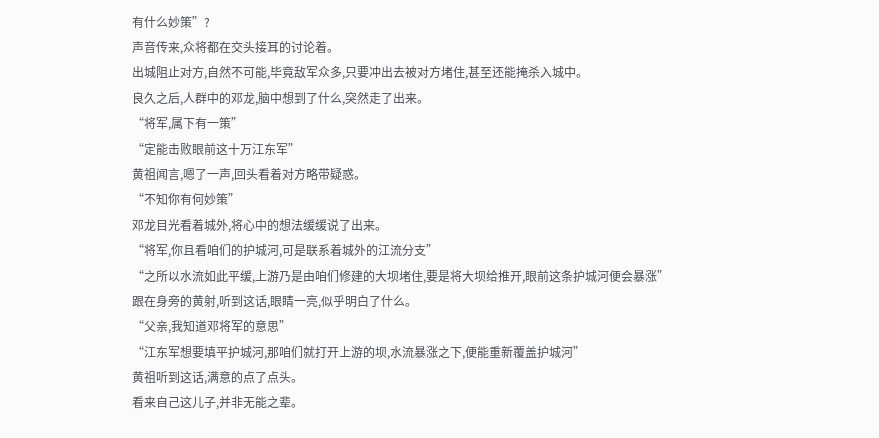有什么妙策”?
声音传来,众将都在交头接耳的讨论着。
出城阻止对方,自然不可能,毕竟敌军众多,只要冲出去被对方堵住,甚至还能掩杀入城中。
良久之后,人群中的邓龙,脑中想到了什么,突然走了出来。
“将军,属下有一策”
“定能击败眼前这十万江东军”
黄祖闻言,嗯了一声,回头看着对方略带疑惑。
“不知你有何妙策”
邓龙目光看着城外,将心中的想法缓缓说了出来。
“将军,你且看咱们的护城河,可是联系着城外的江流分支”
“之所以水流如此平缓,上游乃是由咱们修建的大坝堵住,要是将大坝给推开,眼前这条护城河便会暴涨”
跟在身旁的黄射,听到这话,眼睛一亮,似乎明白了什么。
“父亲,我知道邓将军的意思”
“江东军想要填平护城河,那咱们就打开上游的坝,水流暴涨之下,便能重新覆盖护城河”
黄祖听到这话,满意的点了点头。
看来自己这儿子,并非无能之辈。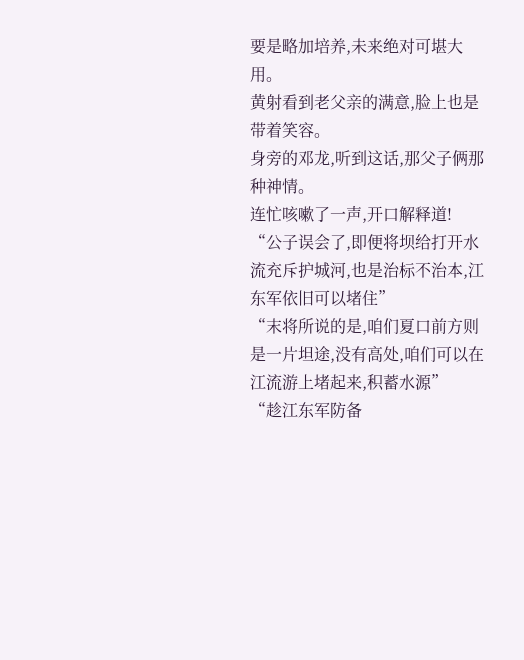要是略加培养,未来绝对可堪大用。
黄射看到老父亲的满意,脸上也是带着笑容。
身旁的邓龙,听到这话,那父子俩那种神情。
连忙咳嗽了一声,开口解释道!
“公子误会了,即便将坝给打开水流充斥护城河,也是治标不治本,江东军依旧可以堵住”
“末将所说的是,咱们夏口前方则是一片坦途,没有高处,咱们可以在江流游上堵起来,积蓄水源”
“趁江东军防备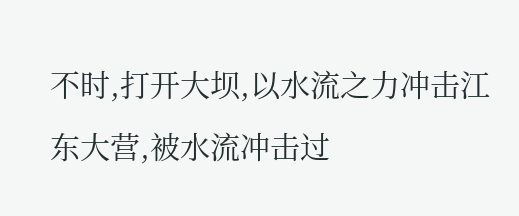不时,打开大坝,以水流之力冲击江东大营,被水流冲击过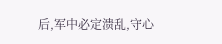后,军中必定溃乱,守心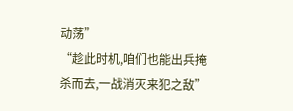动荡”
“趁此时机,咱们也能出兵掩杀而去,一战消灭来犯之敌”